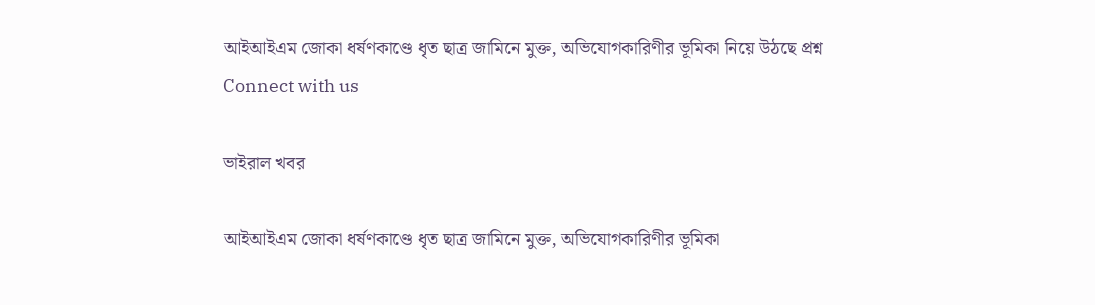আইআইএম জোকা ধর্ষণকাণ্ডে ধৃত ছাত্র জামিনে মুক্ত, অভিযোগকারিণীর ভূমিকা নিয়ে উঠছে প্রশ্ন
Connect with us

ভাইরাল খবর

আইআইএম জোকা ধর্ষণকাণ্ডে ধৃত ছাত্র জামিনে মুক্ত, অভিযোগকারিণীর ভূমিকা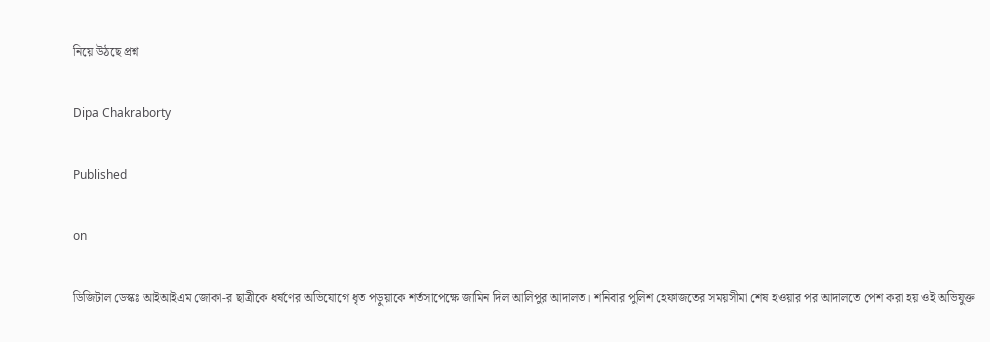নিয়ে উঠছে প্রশ্ন

Dipa Chakraborty

Published

on

ডিজিটাল ডেস্কঃ আইআইএম জোকা-র ছাত্রীকে ধর্ষণের অভিযোগে ধৃত পড়ুয়াকে শর্তসাপেক্ষে জামিন দিল আলিপুর আদালত। শনিবার পুলিশ হেফাজতের সময়সীমা শেষ হওয়ার পর আদালতে পেশ করা হয় ওই অভিযুক্ত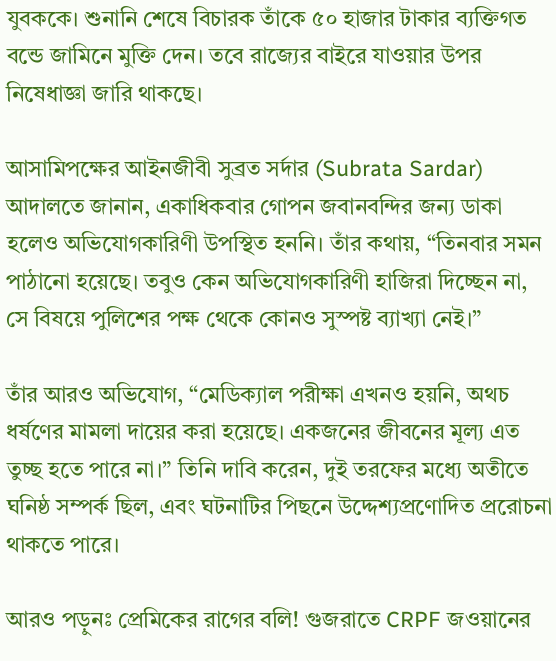যুবককে। শুনানি শেষে বিচারক তাঁকে ৫০ হাজার টাকার ব্যক্তিগত বন্ডে জামিনে মুক্তি দেন। তবে রাজ্যের বাইরে যাওয়ার উপর নিষেধাজ্ঞা জারি থাকছে।

আসামিপক্ষের আইনজীবী সুব্রত সর্দার (Subrata Sardar) আদালতে জানান, একাধিকবার গোপন জবানবন্দির জন্য ডাকা হলেও অভিযোগকারিণী উপস্থিত হননি। তাঁর কথায়, “তিনবার সমন পাঠানো হয়েছে। তবুও কেন অভিযোগকারিণী হাজিরা দিচ্ছেন না, সে বিষয়ে পুলিশের পক্ষ থেকে কোনও সুস্পষ্ট ব্যাখ্যা নেই।”

তাঁর আরও অভিযোগ, “মেডিক্যাল পরীক্ষা এখনও হয়নি, অথচ ধর্ষণের মামলা দায়ের করা হয়েছে। একজনের জীবনের মূল্য এত তুচ্ছ হতে পারে না।” তিনি দাবি করেন, দুই তরফের মধ্যে অতীতে ঘনিষ্ঠ সম্পর্ক ছিল, এবং ঘটনাটির পিছনে উদ্দেশ্যপ্রণোদিত প্ররোচনা থাকতে পারে।

আরও পড়ুনঃ প্রেমিকের রাগের বলি! গুজরাতে CRPF জওয়ানের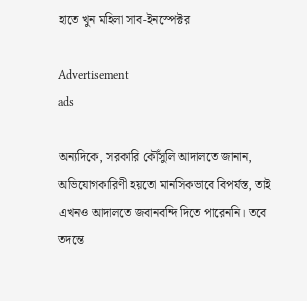হাতে খুন মহিলা সাব-ইনস্পেক্টর

Advertisement
ads

অন্যদিকে, সরকারি কৌঁসুলি আদালতে জানান, অভিযোগকারিণী হয়তো মানসিকভাবে বিপর্যস্ত, তাই এখনও আদালতে জবানবন্দি দিতে পারেননি। তবে তদন্তে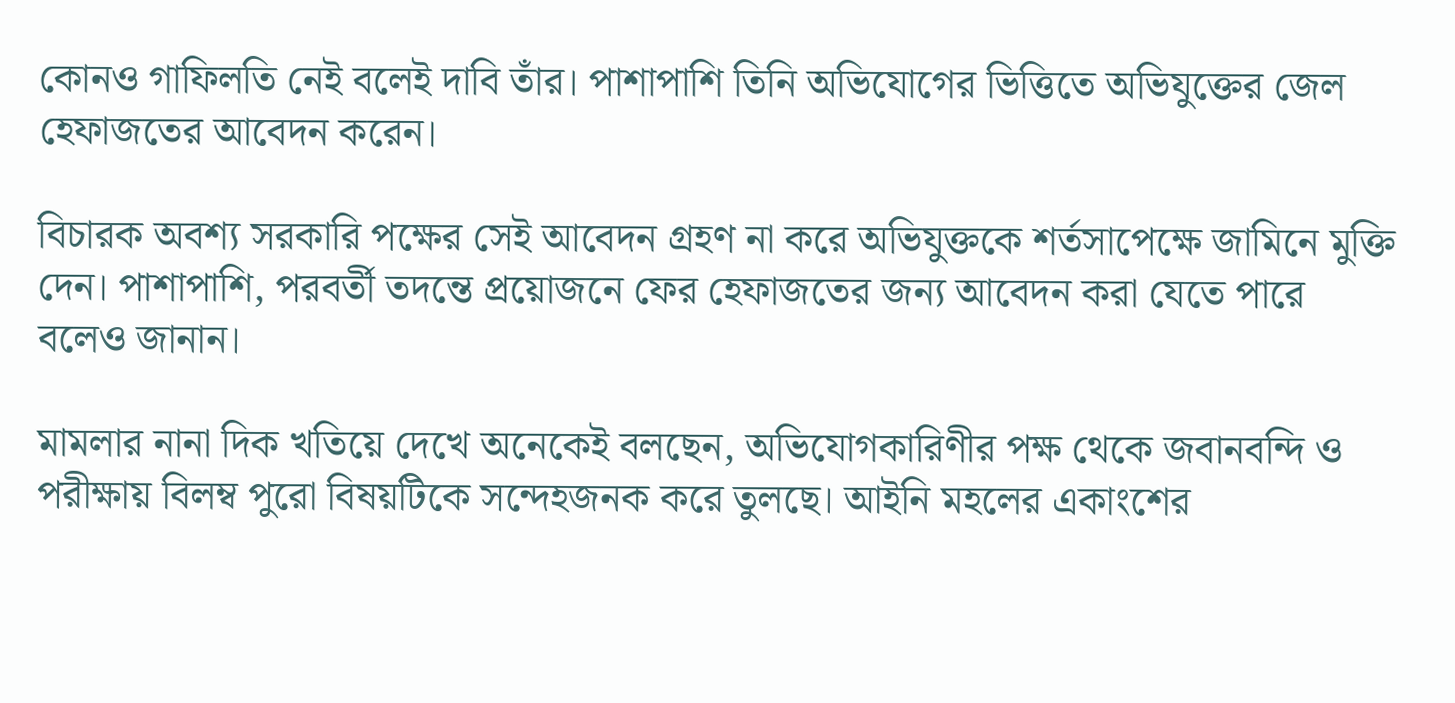কোনও গাফিলতি নেই বলেই দাবি তাঁর। পাশাপাশি তিনি অভিযোগের ভিত্তিতে অভিযুক্তের জেল হেফাজতের আবেদন করেন।

বিচারক অবশ্য সরকারি পক্ষের সেই আবেদন গ্রহণ না করে অভিযুক্তকে শর্তসাপেক্ষে জামিনে মুক্তি দেন। পাশাপাশি, পরবর্তী তদন্তে প্রয়োজনে ফের হেফাজতের জন্য আবেদন করা যেতে পারে বলেও জানান।

মামলার নানা দিক খতিয়ে দেখে অনেকেই বলছেন, অভিযোগকারিণীর পক্ষ থেকে জবানবন্দি ও পরীক্ষায় বিলম্ব পুরো বিষয়টিকে সন্দেহজনক করে তুলছে। আইনি মহলের একাংশের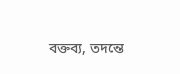বক্তব্য, তদন্তে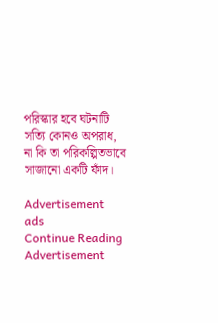পরিস্কার হবে ঘটনাটি সত্যি কোনও অপরাধ, না কি তা পরিকল্পিতভাবে সাজানো একটি ফাঁদ।

Advertisement
ads
Continue Reading
Advertisement